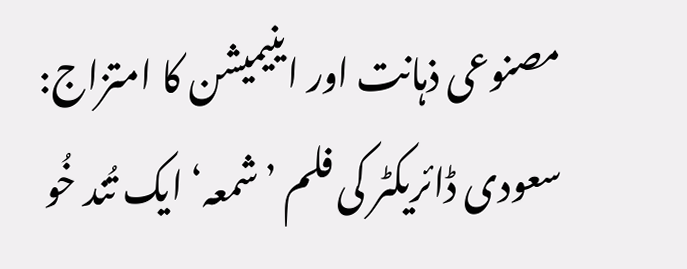مصنوعی ذہانت اور اینیمیشن کا امتزاج: سعودی ڈائریکٹر کی فلم ’شمعہ‘ ایک تُند خُو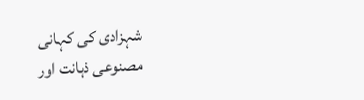شہزادی کی کہانی
مصنوعی ذہانت اور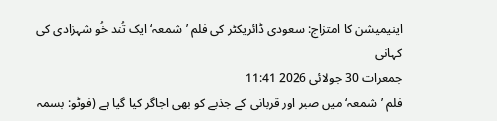اینیمیشن کا امتزاج: سعودی ڈائریکٹر کی فلم ’شمعہ‘ ایک تُند خُو شہزادی کی کہانی
جمعرات 30 جولائی 2026 11:41
فلم ’شمعہ‘ میں صبر اور قربانی کے جذبے کو بھی اجاگر کیا گیا ہے (فوٹو: بسمہ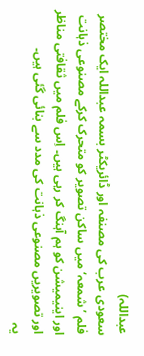عبداللہ)
سعودی عرب کی مصنفہ اور ڈائریکٹر بسمہ عبداللہ ایک مختصر فلم ’شمعہ‘ میں ساکن تصویر کو متحرک کرکے مصنوعی ذہانت اور اینیمیشن کو ہم آہنگ کر رہی ہیں۔ اِس فلم میں ثقافتی مناظر اور تصویریں مصنوعی ذہانت کی مدد سے بنائی گئی ہیں۔
یہ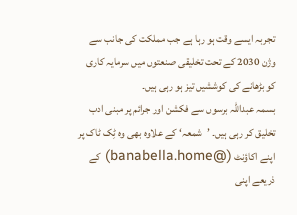تجربہ ایسے وقت ہو رہا ہے جب مملکت کی جانب سے وژن 2030 کے تحت تخلیقی صنعتوں میں سرمایہ کاری کو بڑھانے کی کوششیں تیز ہو رہی ہیں۔
بسمہ عبداللہ برسوں سے فکشن اور جرائم پر مبنی ادب تخلیق کر رہی ہیں۔ ’شمعہ‘ کے علاوہ بھی وہ ٹِک ٹاک پر اپنے اکاؤنٹ (@banabella.home) کے ذریعے اپنی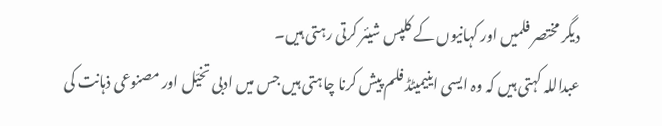دیگر مختصر فلمیں اور کہانیوں کے کلپس شیئر کرتی رہتی ہیں۔
عبداللہ کہتی ہیں کہ وہ ایسی اینیمیٹڈ فلم پیش کرنا چاہتی ہیں جس میں ادبی تخیّل اور مصنوعی ذہانت کی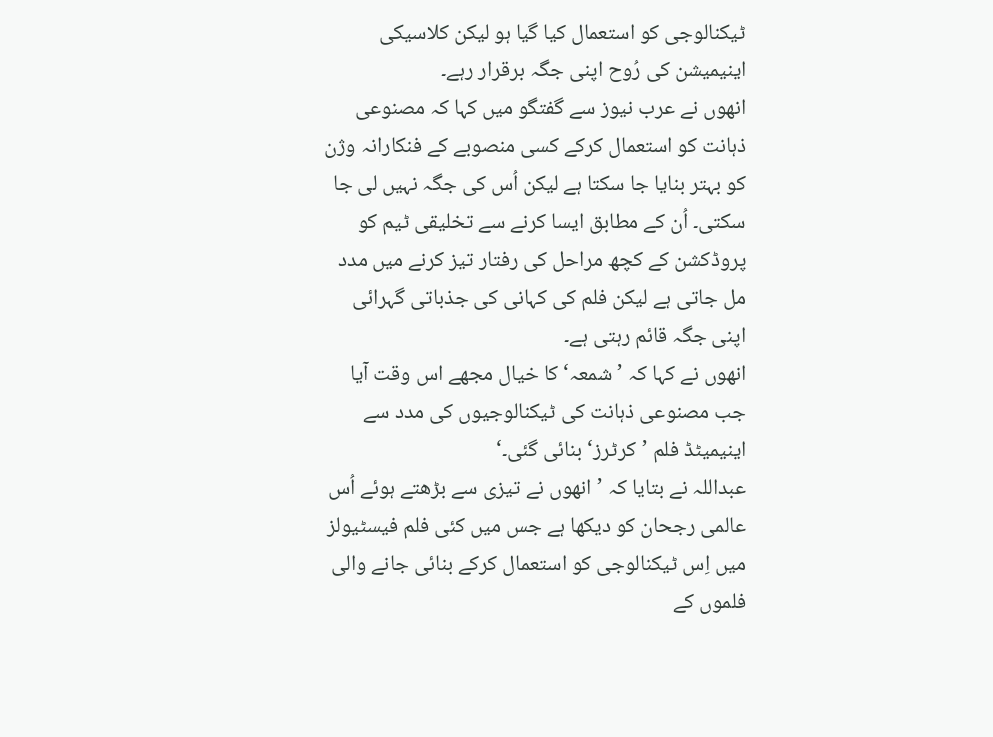ٹیکنالوجی کو استعمال کیا گیا ہو لیکن کلاسیکی اینیمیشن کی رُوح اپنی جگہ برقرار رہے۔
انھوں نے عرب نیوز سے گفتگو میں کہا کہ مصنوعی ذہانت کو استعمال کرکے کسی منصوبے کے فنکارانہ وژن کو بہتر بنایا جا سکتا ہے لیکن اُس کی جگہ نہیں لی جا سکتی۔ اُن کے مطابق ایسا کرنے سے تخلیقی ٹیم کو پروڈکشن کے کچھ مراحل کی رفتار تیز کرنے میں مدد مل جاتی ہے لیکن فلم کی کہانی کی جذباتی گہرائی اپنی جگہ قائم رہتی ہے۔
انھوں نے کہا کہ ’شمعہ‘ کا خیال مجھے اس وقت آیا جب مصنوعی ذہانت کی ٹیکنالوجیوں کی مدد سے اینیمیٹڈ فلم ’کرٹرز‘ بنائی گئی۔‘
عبداللہ نے بتایا کہ ’انھوں نے تیزی سے بڑھتے ہوئے اُس عالمی رجحان کو دیکھا ہے جس میں کئی فلم فیسٹیولز میں اِس ٹیکنالوجی کو استعمال کرکے بنائی جانے والی فلموں کے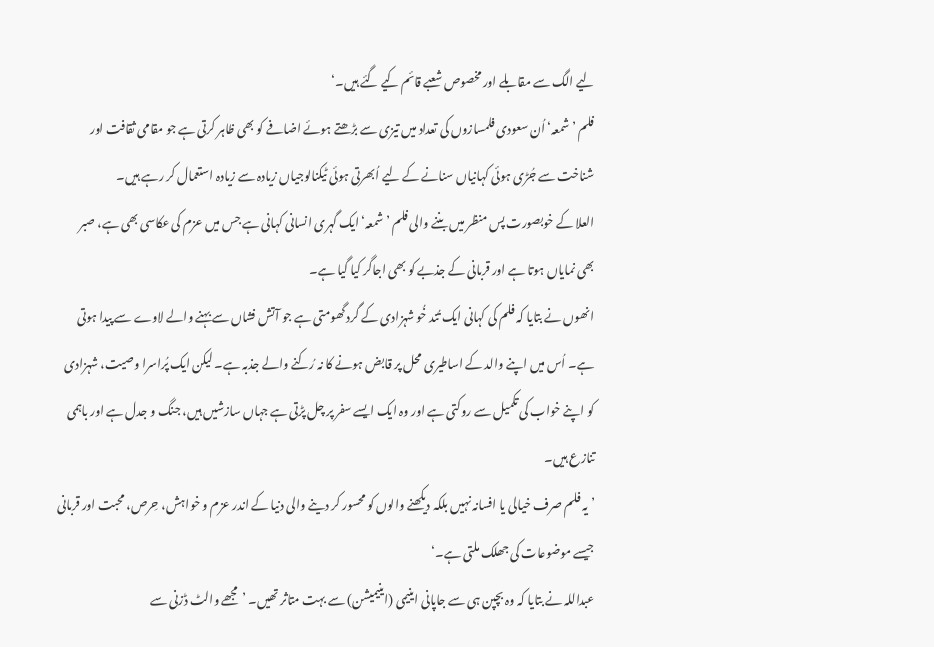لیے الگ سے مقابلے اور مخصوص شعبے قائم کیے گئے ہیں۔‘
فلم ’شمعہ‘ اُن سعودی فلمسازوں کی تعداد میں تیزی سے بڑھتے ہوئے اضافے کو بھی ظاہر کرتی ہے جو مقامی ثقافت اور شناخت سے جُڑی ہوئی کہانیاں سنانے کے لیے اُبھرتی ہوئی ٹیکنالوجیاں زیادہ سے زیادہ استعمال کر رہے ہیں۔
العلا کے خوبصورت پس منظر میں بننے والی فلم ’شمعہ‘ ایک گہری انسانی کہانی ہے جس میں عزم کی عکاسی بھی ہے، صبر بھی نمایاں ہوتا ہے اور قربانی کے جذبے کو بھی اجاگر کیا گیا ہے۔
انھوں نے بتایا کہ فلم کی کہانی ایک تُند خُو شہزادی کے گرد گھومتی ہے جو آتش فشاں سے بہنے والے لاوے سے پیدا ہوتی ہے۔ اُس میں اپنے والد کے اساطیری محل پر قابض ہونے کا نہ رُکنے والے جذبہ ہے۔ لیکن ایک پُراسرا وصیت، شہزادی کو اپنے خواب کی تکمیل سے روکتی ہے اور وہ ایک ایسے سفر پر چل پڑتی ہے جہاں سازشیں ہیں، جنگ و جدل ہے اور باہمی تنازع ہیں۔
’یہ فلم صرف خیالی یا افسانہ نہیں بلکہ دیکھنے والوں کو محسور کر دینے والی دنیا کے اندر عزم و خواہش، حِرص، محبت اور قربانی جیسے موضوعات کی جھلک ملتی ہے۔‘
عبداللہ نے بتایا کہ وہ بچپن ہی سے جاپانی اینیمی (اینیمیشن) سے بہت متاثر تھیں۔ ’مجھے والٹ ڈزنی سے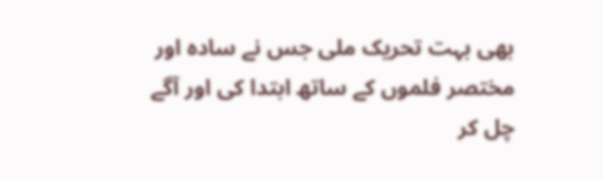بھی بہت تحریک ملی جس نے سادہ اور مختصر فلموں کے ساتھ ابتدا کی اور آگے چل کر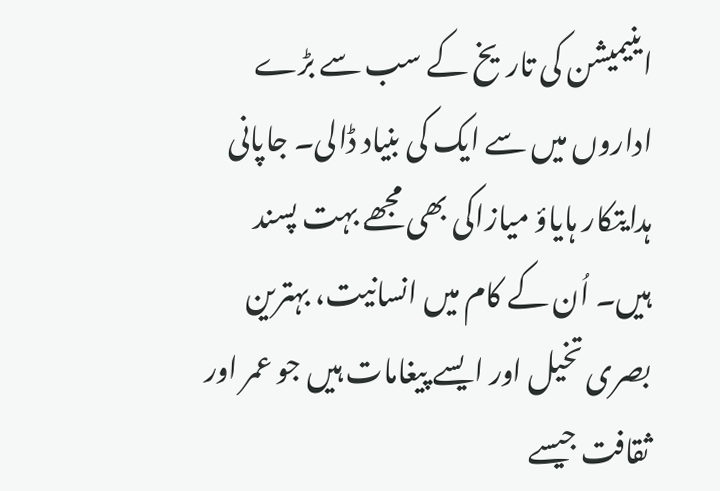اینیمیشن کی تاریخ کے سب سے بڑے اداروں میں سے ایک کی بنیاد ڈالی۔ جاپانی ہدایتکار ہایاؤ میازاکی بھی مجھے بہت پسند ہیں۔ اُن کے کام میں انسانیت، بہترین بصری تخیل اور ایسے پیغامات ہیں جو عمر اور ثقافت جیسے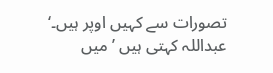تصورات سے کہیں اوپر ہیں۔‘
عبداللہ کہتی ہیں ’میں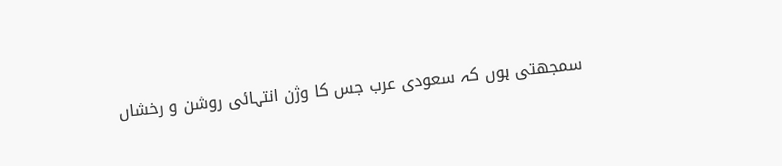سمجھتی ہوں کہ سعودی عرب جس کا وژن انتہائی روشن و رخشاں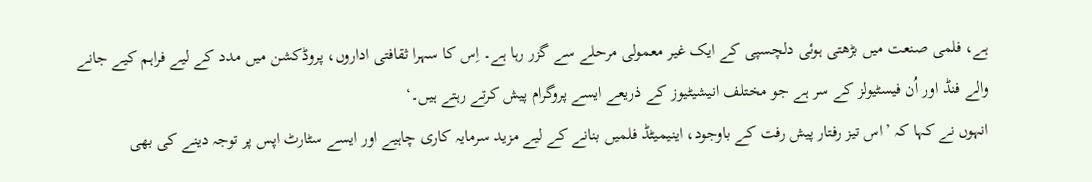ہے، فلمی صنعت میں بڑھتی ہوئی دلچسپی کے ایک غیر معمولی مرحلے سے گزر رہا ہے۔ اِس کا سہرا ثقافتی اداروں، پروڈکشن میں مدد کے لیے فراہم کیے جانے والے فنڈ اور اُن فیسٹیولز کے سر ہے جو مختلف انیشیٹیوز کے ذریعے ایسے پروگرام پیش کرتے رہتے ہیں۔‘
انہوں نے کہا کہ ’اس تیز رفتار پیش رفت کے باوجود، اینیمیٹڈ فلمیں بنانے کے لیے مزید سرمایہ کاری چاہیے اور ایسے سٹارٹ اپس پر توجہ دینے کی بھی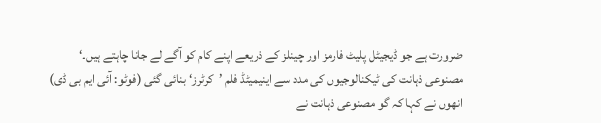ضرورت ہے جو ڈیجیٹل پلیٹ فارمز اور چینلز کے ذریعے اپنے کام کو آگے لے جانا چاہتے ہیں۔‘
مصنوعی ذہانت کی ٹیکنالوجیوں کی مدد سے اینیمیٹڈ فلم ’کرٹرز‘ بنائی گئی (فوٹو: آئی ایم بی ڈی)
انھوں نے کہا کہ گو مصنوعی ذہانت نے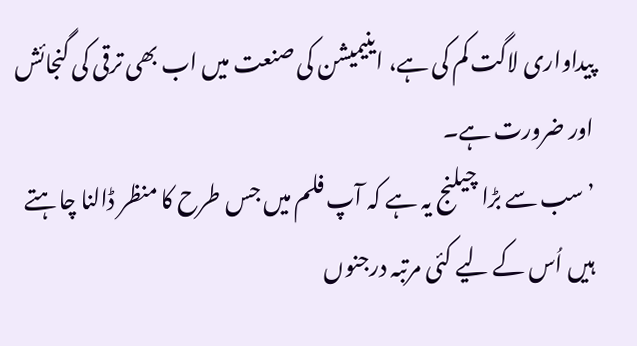پیداواری لاگت کم کی ہے، اینیمیشن کی صنعت میں اب بھی ترقی کی گنجائش اور ضرورت ہے۔
’سب سے بڑا چیلنج یہ ہے کہ آپ فلم میں جس طرح کا منظر ڈالنا چاہتے ہیں اُس کے لیے کئی مرتبہ درجنوں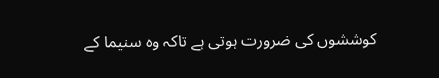کوششوں کی ضرورت ہوتی ہے تاکہ وہ سنیما کے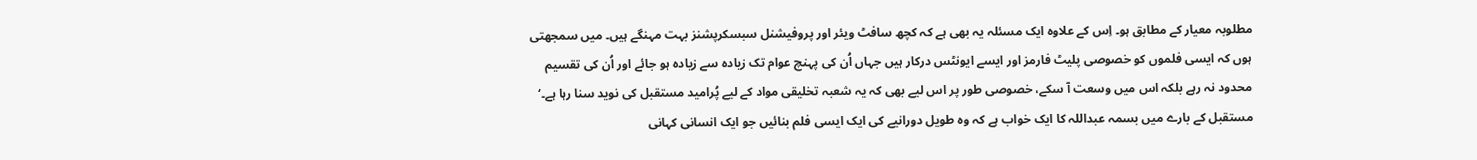مطلوبہ معیار کے مطابق ہو۔ اِس کے علاوہ ایک مسئلہ یہ بھی ہے کہ کچھ سافٹ ویئر اور پروفیشنل سبسکرپشنز بہت مہنگے ہیں۔ میں سمجھتی ہوں کہ ایسی فلموں کو خصوصی پلیٹ فارمز اور ایسے ایونٹس درکار ہیں جہاں اُن کی پہنچ عوام تک زیادہ سے زیادہ ہو جائے اور اُن کی تقسیم محدود نہ رہے بلکہ اس میں وسعت آ سکے، خصوصی طور پر اس لیے بھی کہ یہ شعبہ تخلیقی مواد کے لیے پُرامید مستقبل کی نوید سنا رہا ہے۔‘
مستقبل کے بارے میں بسمہ عبداللہ کا ایک خواب ہے کہ وہ طویل دورانیے کی ایک ایسی فلم بنائیں جو ایک انسانی کہانی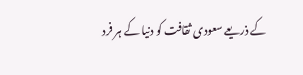کے ذریعے سعودی ثقافت کو دنیا کے ہر فرد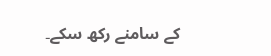کے سامنے رکھ سکے۔